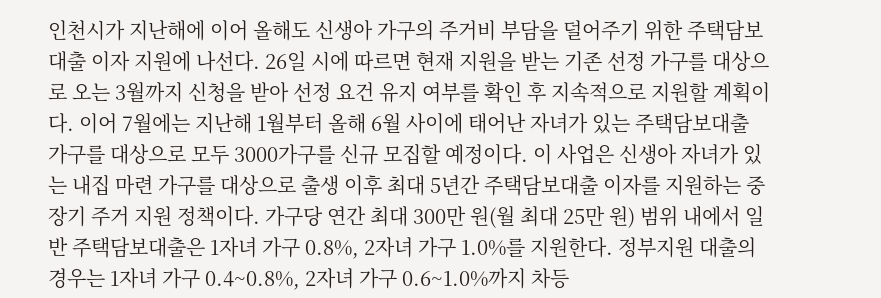인천시가 지난해에 이어 올해도 신생아 가구의 주거비 부담을 덜어주기 위한 주택담보대출 이자 지원에 나선다. 26일 시에 따르면 현재 지원을 받는 기존 선정 가구를 대상으로 오는 3월까지 신청을 받아 선정 요건 유지 여부를 확인 후 지속적으로 지원할 계획이다. 이어 7월에는 지난해 1월부터 올해 6월 사이에 태어난 자녀가 있는 주택담보대출 가구를 대상으로 모두 3000가구를 신규 모집할 예정이다. 이 사업은 신생아 자녀가 있는 내집 마련 가구를 대상으로 출생 이후 최대 5년간 주택담보대출 이자를 지원하는 중장기 주거 지원 정책이다. 가구당 연간 최대 300만 원(월 최대 25만 원) 범위 내에서 일반 주택담보대출은 1자녀 가구 0.8%, 2자녀 가구 1.0%를 지원한다. 정부지원 대출의 경우는 1자녀 가구 0.4~0.8%, 2자녀 가구 0.6~1.0%까지 차등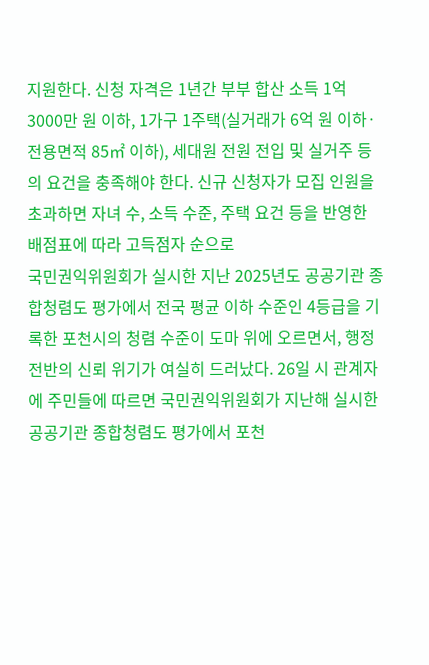지원한다. 신청 자격은 1년간 부부 합산 소득 1억 3000만 원 이하, 1가구 1주택(실거래가 6억 원 이하·전용면적 85㎡ 이하), 세대원 전원 전입 및 실거주 등의 요건을 충족해야 한다. 신규 신청자가 모집 인원을 초과하면 자녀 수, 소득 수준, 주택 요건 등을 반영한 배점표에 따라 고득점자 순으로
국민권익위원회가 실시한 지난 2025년도 공공기관 종합청렴도 평가에서 전국 평균 이하 수준인 4등급을 기록한 포천시의 청렴 수준이 도마 위에 오르면서, 행정 전반의 신뢰 위기가 여실히 드러났다. 26일 시 관계자에 주민들에 따르면 국민권익위원회가 지난해 실시한 공공기관 종합청렴도 평가에서 포천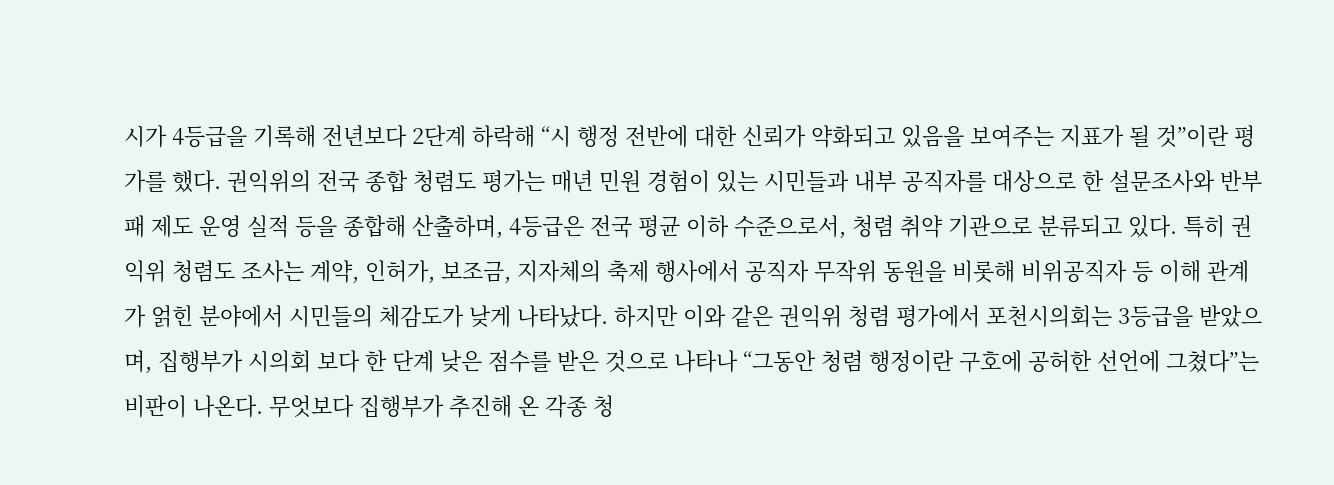시가 4등급을 기록해 전년보다 2단계 하락해 “시 행정 전반에 대한 신뢰가 약화되고 있음을 보여주는 지표가 될 것”이란 평가를 했다. 권익위의 전국 종합 청렴도 평가는 매년 민원 경험이 있는 시민들과 내부 공직자를 대상으로 한 설문조사와 반부패 제도 운영 실적 등을 종합해 산출하며, 4등급은 전국 평균 이하 수준으로서, 청렴 취약 기관으로 분류되고 있다. 특히 권익위 청렴도 조사는 계약, 인허가, 보조금, 지자체의 축제 행사에서 공직자 무작위 동원을 비롯해 비위공직자 등 이해 관계가 얽힌 분야에서 시민들의 체감도가 낮게 나타났다. 하지만 이와 같은 권익위 청렴 평가에서 포천시의회는 3등급을 받았으며, 집행부가 시의회 보다 한 단계 낮은 점수를 받은 것으로 나타나 “그동안 청렴 행정이란 구호에 공허한 선언에 그쳤다”는 비판이 나온다. 무엇보다 집행부가 추진해 온 각종 청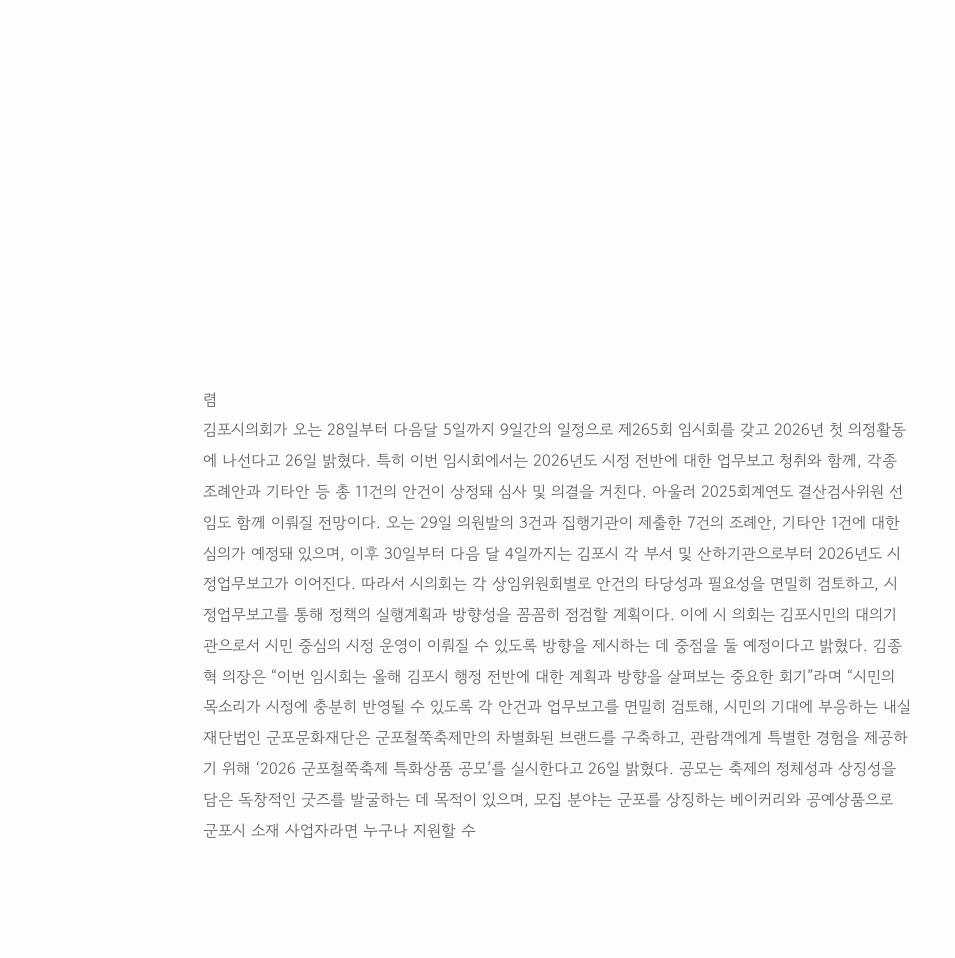렴
김포시의회가 오는 28일부터 다음달 5일까지 9일간의 일정으로 제265회 임시회를 갖고 2026년 첫 의정활동에 나선다고 26일 밝혔다. 특히 이번 임시회에서는 2026년도 시정 전반에 대한 업무보고 청취와 함께, 각종 조례안과 기타안 등 총 11건의 안건이 상정돼 심사 및 의결을 거친다. 아울러 2025회계연도 결산검사위원 선임도 함께 이뤄질 전망이다. 오는 29일 의원발의 3건과 집행기관이 제출한 7건의 조례안, 기타안 1건에 대한 심의가 예정돼 있으며, 이후 30일부터 다음 달 4일까지는 김포시 각 부서 및 산하기관으로부터 2026년도 시정업무보고가 이어진다. 따라서 시의회는 각 상임위원회별로 안건의 타당성과 필요성을 면밀히 검토하고, 시정업무보고를 통해 정책의 실행계획과 방향성을 꼼꼼히 점검할 계획이다. 이에 시 의회는 김포시민의 대의기관으로서 시민 중심의 시정 운영이 이뤄질 수 있도록 방향을 제시하는 데 중점을 둘 예정이다고 밝혔다. 김종혁 의장은 “이번 임시회는 올해 김포시 행정 전반에 대한 계획과 방향을 살펴보는 중요한 회기”라며 “시민의 목소리가 시정에 충분히 반영될 수 있도록 각 안건과 업무보고를 면밀히 검토해, 시민의 기대에 부응하는 내실
재단법인 군포문화재단은 군포철쭉축제만의 차별화된 브랜드를 구축하고, 관람객에게 특별한 경험을 제공하기 위해 ‘2026 군포철쭉축제 특화상품 공모’를 실시한다고 26일 밝혔다. 공모는 축제의 정체성과 상징성을 담은 독창적인 굿즈를 발굴하는 데 목적이 있으며, 모집 분야는 군포를 상징하는 베이커리와 공예상품으로 군포시 소재 사업자라면 누구나 지원할 수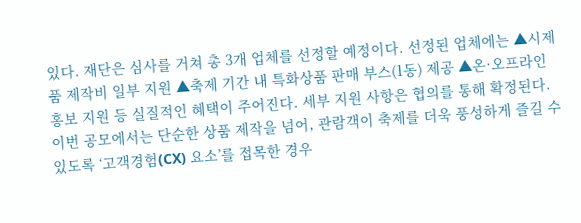있다. 재단은 심사를 거쳐 총 3개 업체를 선정할 예정이다. 선정된 업체에는 ▲시제품 제작비 일부 지원 ▲축제 기간 내 특화상품 판매 부스(1동) 제공 ▲온·오프라인 홍보 지원 등 실질적인 혜택이 주어진다. 세부 지원 사항은 협의를 통해 확정된다. 이번 공모에서는 단순한 상품 제작을 넘어, 관람객이 축제를 더욱 풍성하게 즐길 수 있도록 ‘고객경험(CX) 요소’를 접목한 경우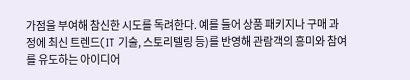가점을 부여해 참신한 시도를 독려한다. 예를 들어 상품 패키지나 구매 과정에 최신 트렌드(IT 기술, 스토리텔링 등)를 반영해 관람객의 흥미와 참여를 유도하는 아이디어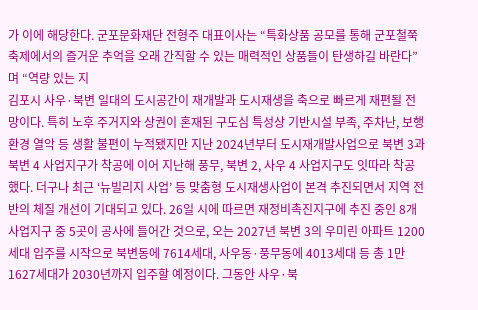가 이에 해당한다. 군포문화재단 전형주 대표이사는 “특화상품 공모를 통해 군포철쭉축제에서의 즐거운 추억을 오래 간직할 수 있는 매력적인 상품들이 탄생하길 바란다”며 “역량 있는 지
김포시 사우·북변 일대의 도시공간이 재개발과 도시재생을 축으로 빠르게 재편될 전망이다. 특히 노후 주거지와 상권이 혼재된 구도심 특성상 기반시설 부족, 주차난, 보행환경 열악 등 생활 불편이 누적됐지만 지난 2024년부터 도시재개발사업으로 북변 3과 북변 4 사업지구가 착공에 이어 지난해 풍무, 북변 2, 사우 4 사업지구도 잇따라 착공했다. 더구나 최근 ‘뉴빌리지 사업’ 등 맞춤형 도시재생사업이 본격 추진되면서 지역 전반의 체질 개선이 기대되고 있다. 26일 시에 따르면 재정비촉진지구에 추진 중인 8개 사업지구 중 5곳이 공사에 들어간 것으로, 오는 2027년 북변 3의 우미린 아파트 1200세대 입주를 시작으로 북변동에 7614세대, 사우동·풍무동에 4013세대 등 총 1만 1627세대가 2030년까지 입주할 예정이다. 그동안 사우·북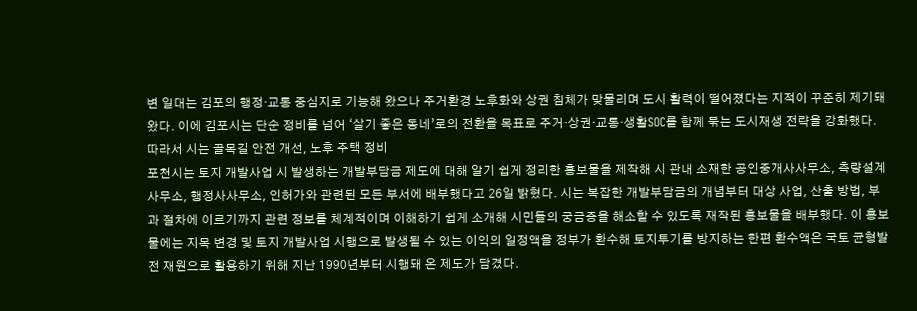변 일대는 김포의 행정·교통 중심지로 기능해 왔으나 주거환경 노후화와 상권 침체가 맞물리며 도시 활력이 떨어졌다는 지적이 꾸준히 제기돼 왔다. 이에 김포시는 단순 정비를 넘어 ‘살기 좋은 동네’로의 전환을 목표로 주거·상권·교통·생활SOC를 함께 묶는 도시재생 전략을 강화했다. 따라서 시는 골목길 안전 개선, 노후 주택 정비
포천시는 토지 개발사업 시 발생하는 개발부담금 제도에 대해 알기 쉽게 정리한 홍보물을 제작해 시 관내 소재한 공인중개사사무소, 측량설계사무소, 행정사사무소, 인허가와 관련된 모든 부서에 배부했다고 26일 밝혔다. 시는 복잡한 개발부담금의 개념부터 대상 사업, 산출 방법, 부과 절차에 이르기까지 관련 정보를 체계적이며 이해하기 쉽게 소개해 시민들의 궁금증을 해소할 수 있도록 재작된 홍보물을 배부했다. 이 홍보물에는 지목 변경 및 토지 개발사업 시행으로 발생될 수 있는 이익의 일정액을 정부가 환수해 토지투기를 방지하는 한편 환수액은 국토 균형발전 재원으로 활용하기 위해 지난 1990년부터 시행돼 온 제도가 담겼다.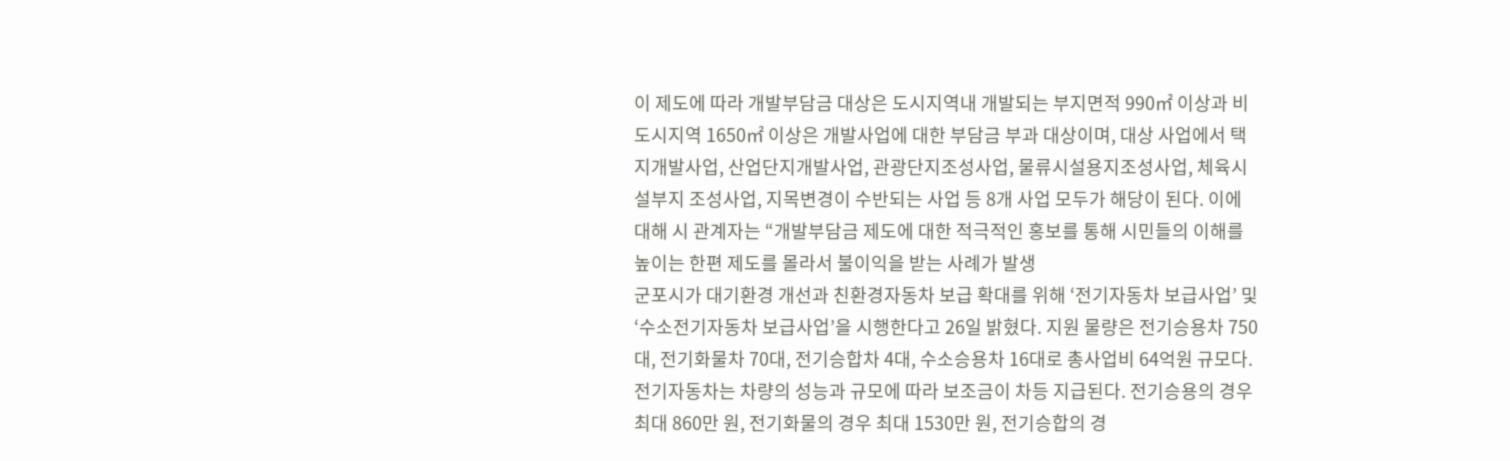이 제도에 따라 개발부담금 대상은 도시지역내 개발되는 부지면적 990㎡ 이상과 비도시지역 1650㎡ 이상은 개발사업에 대한 부담금 부과 대상이며, 대상 사업에서 택지개발사업, 산업단지개발사업, 관광단지조성사업, 물류시설용지조성사업, 체육시설부지 조성사업, 지목변경이 수반되는 사업 등 8개 사업 모두가 해당이 된다. 이에 대해 시 관계자는 “개발부담금 제도에 대한 적극적인 홍보를 통해 시민들의 이해를 높이는 한편 제도를 몰라서 불이익을 받는 사례가 발생
군포시가 대기환경 개선과 친환경자동차 보급 확대를 위해 ‘전기자동차 보급사업’ 및 ‘수소전기자동차 보급사업’을 시행한다고 26일 밝혔다. 지원 물량은 전기승용차 750대, 전기화물차 70대, 전기승합차 4대, 수소승용차 16대로 총사업비 64억원 규모다. 전기자동차는 차량의 성능과 규모에 따라 보조금이 차등 지급된다. 전기승용의 경우 최대 860만 원, 전기화물의 경우 최대 1530만 원, 전기승합의 경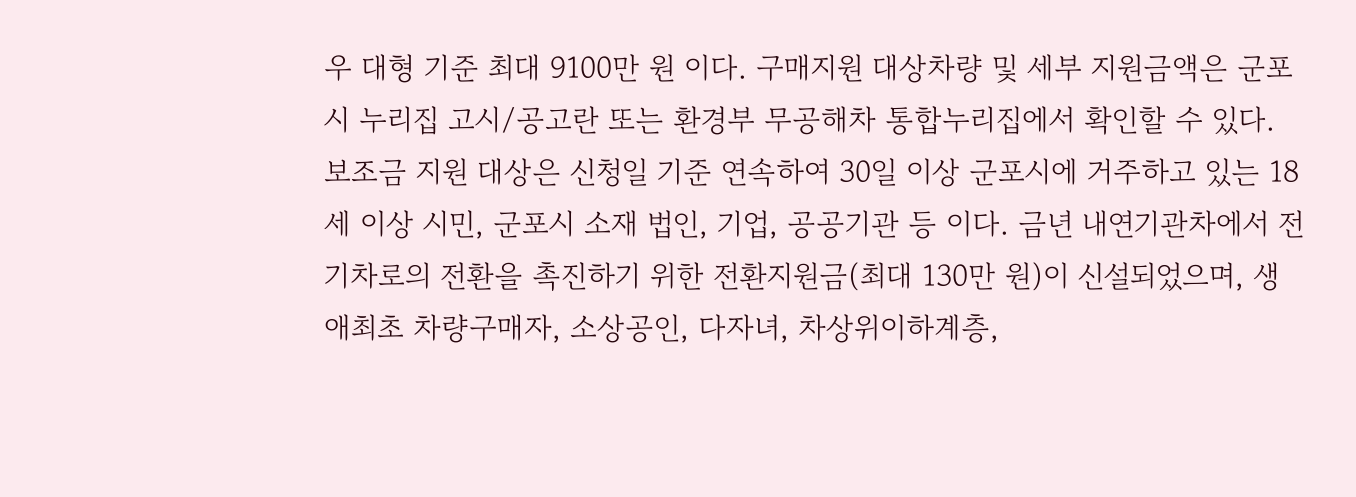우 대형 기준 최대 9100만 원 이다. 구매지원 대상차량 및 세부 지원금액은 군포시 누리집 고시/공고란 또는 환경부 무공해차 통합누리집에서 확인할 수 있다. 보조금 지원 대상은 신청일 기준 연속하여 30일 이상 군포시에 거주하고 있는 18세 이상 시민, 군포시 소재 법인, 기업, 공공기관 등 이다. 금년 내연기관차에서 전기차로의 전환을 촉진하기 위한 전환지원금(최대 130만 원)이 신설되었으며, 생애최초 차량구매자, 소상공인, 다자녀, 차상위이하계층,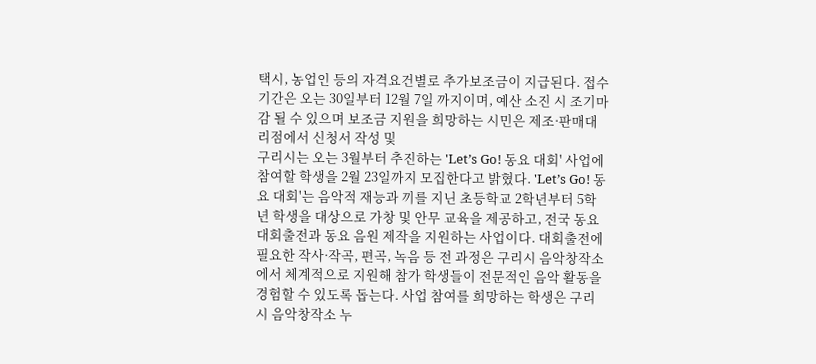택시, 농업인 등의 자격요건별로 추가보조금이 지급된다. 접수기간은 오는 30일부터 12월 7일 까지이며, 예산 소진 시 조기마감 될 수 있으며 보조금 지원을 희망하는 시민은 제조·판매대리점에서 신청서 작성 및
구리시는 오는 3월부터 추진하는 'Let’s Go! 동요 대회' 사업에 참여할 학생을 2월 23일까지 모집한다고 밝혔다. 'Let’s Go! 동요 대회'는 음악적 재능과 끼를 지닌 초등학교 2학년부터 5학년 학생을 대상으로 가창 및 안무 교육을 제공하고, 전국 동요 대회출전과 동요 음원 제작을 지원하는 사업이다. 대회출전에 필요한 작사·작곡, 편곡, 녹음 등 전 과정은 구리시 음악창작소에서 체계적으로 지원해 참가 학생들이 전문적인 음악 활동을 경험할 수 있도록 돕는다. 사업 참여를 희망하는 학생은 구리시 음악창작소 누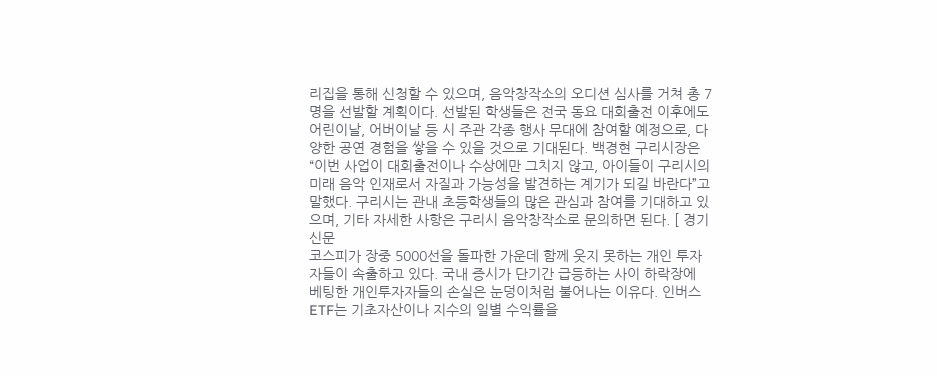리집을 통해 신청할 수 있으며, 음악창작소의 오디션 심사를 거쳐 총 7명을 선발할 계획이다. 선발된 학생들은 전국 동요 대회출전 이후에도 어린이날, 어버이날 등 시 주관 각종 행사 무대에 참여할 예정으로, 다양한 공연 경험을 쌓을 수 있을 것으로 기대된다. 백경현 구리시장은 “이번 사업이 대회출전이나 수상에만 그치지 않고, 아이들이 구리시의 미래 음악 인재로서 자질과 가능성을 발견하는 계기가 되길 바란다”고 말했다. 구리시는 관내 초등학생들의 많은 관심과 참여를 기대하고 있으며, 기타 자세한 사항은 구리시 음악창작소로 문의하면 된다. [ 경기신문
코스피가 장중 5000선을 돌파한 가운데 함께 웃지 못하는 개인 투자자들이 속출하고 있다. 국내 증시가 단기간 급등하는 사이 하락장에 베팅한 개인투자자들의 손실은 눈덩이처럼 불어나는 이유다. 인버스 ETF는 기초자산이나 지수의 일별 수익률을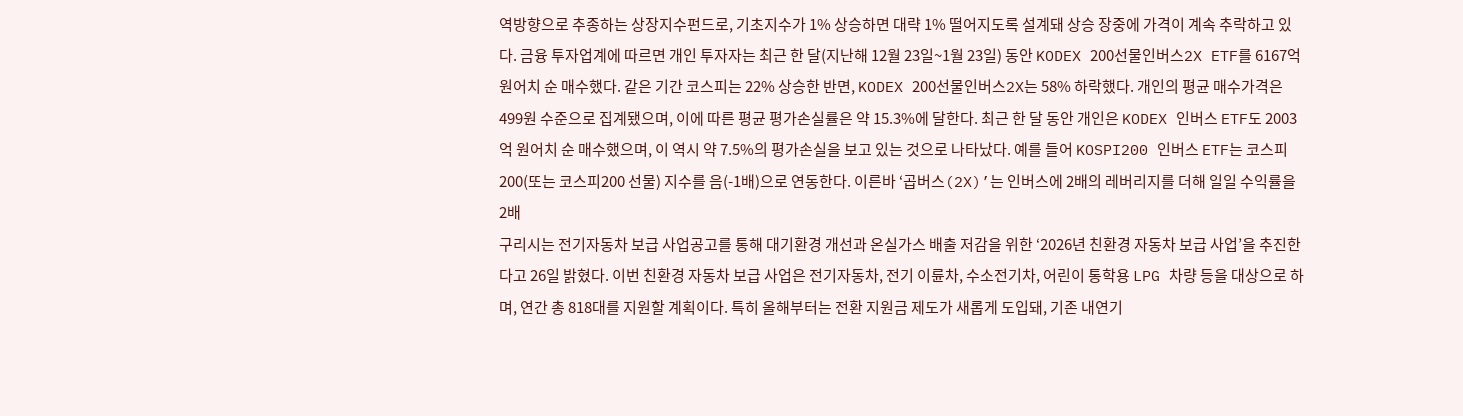역방향으로 추종하는 상장지수펀드로, 기초지수가 1% 상승하면 대략 1% 떨어지도록 설계돼 상승 장중에 가격이 계속 추락하고 있다. 금융 투자업계에 따르면 개인 투자자는 최근 한 달(지난해 12월 23일~1월 23일) 동안 KODEX 200선물인버스2X ETF를 6167억 원어치 순 매수했다. 같은 기간 코스피는 22% 상승한 반면, KODEX 200선물인버스2X는 58% 하락했다. 개인의 평균 매수가격은 499원 수준으로 집계됐으며, 이에 따른 평균 평가손실률은 약 15.3%에 달한다. 최근 한 달 동안 개인은 KODEX 인버스 ETF도 2003억 원어치 순 매수했으며, 이 역시 약 7.5%의 평가손실을 보고 있는 것으로 나타났다. 예를 들어 KOSPI200 인버스 ETF는 코스피200(또는 코스피200 선물) 지수를 음(-1배)으로 연동한다. 이른바 ‘곱버스(2X)’는 인버스에 2배의 레버리지를 더해 일일 수익률을 2배
구리시는 전기자동차 보급 사업공고를 통해 대기환경 개선과 온실가스 배출 저감을 위한 ‘2026년 친환경 자동차 보급 사업’을 추진한다고 26일 밝혔다. 이번 친환경 자동차 보급 사업은 전기자동차, 전기 이륜차, 수소전기차, 어린이 통학용 LPG 차량 등을 대상으로 하며, 연간 총 818대를 지원할 계획이다. 특히 올해부터는 전환 지원금 제도가 새롭게 도입돼, 기존 내연기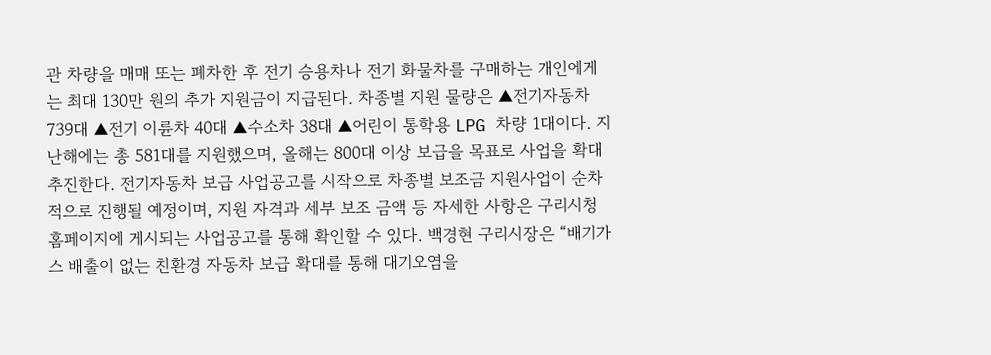관 차량을 매매 또는 폐차한 후 전기 승용차나 전기 화물차를 구매하는 개인에게는 최대 130만 원의 추가 지원금이 지급된다. 차종별 지원 물량은 ▲전기자동차 739대 ▲전기 이륜차 40대 ▲수소차 38대 ▲어린이 통학용 LPG 차량 1대이다. 지난해에는 총 581대를 지원했으며, 올해는 800대 이상 보급을 목표로 사업을 확대 추진한다. 전기자동차 보급 사업공고를 시작으로 차종별 보조금 지원사업이 순차적으로 진행될 예정이며, 지원 자격과 세부 보조 금액 등 자세한 사항은 구리시청 홈페이지에 게시되는 사업공고를 통해 확인할 수 있다. 백경현 구리시장은 “배기가스 배출이 없는 친환경 자동차 보급 확대를 통해 대기오염을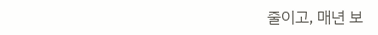줄이고, 매년 보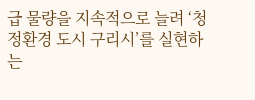급 물량을 지속적으로 늘려 ‘청정환경 도시 구리시’를 실현하는